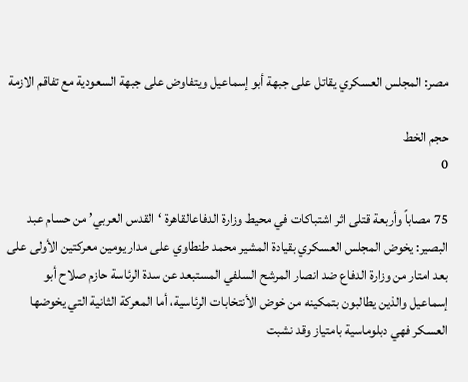مصر: المجلس العسكري يقاتل على جبهة أبو إسماعيل ويتفاوض على جبهة السعودية مع تفاقم الازمة

حجم الخط
0

75 مصاباً وأربعة قتلى اثر اشتباكات في محيط وزارة الدفاعالقاهرة ‘القدس العربي’ من حسام عبد البصير: يخوض المجلس العسكري بقيادة المشير محمد طنطاوي على مدار يومين معركتين الأولى على بعد امتار من وزارة الدفاع ضد انصار المرشح السلفي المستبعد عن سدة الرئاسة حازم صلاح أبو إسماعيل والذين يطالبون بتمكينه من خوض الأنتخابات الرئاسية، أما المعركة الثانية التي يخوضها العسكر فهي دبلوماسية بامتياز وقد نشبت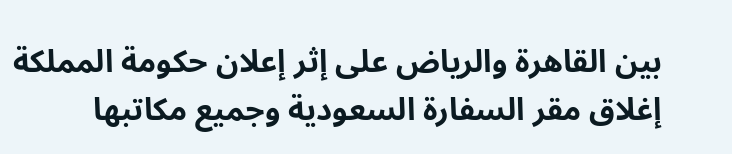بين القاهرة والرياض على إثر إعلان حكومة المملكة إغلاق مقر السفارة السعودية وجميع مكاتبها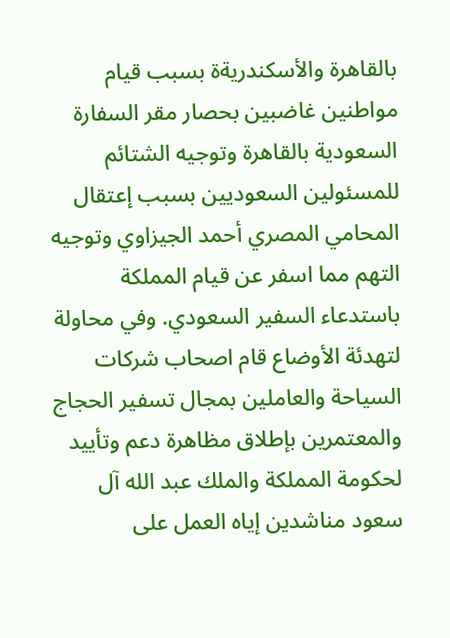بالقاهرة والأسكندريةة بسبب قيام مواطنين غاضبين بحصار مقر السفارة السعودية بالقاهرة وتوجيه الشتائم للمسئولين السعوديين بسبب إعتقال المحامي المصري أحمد الجيزاوي وتوجيه التهم مما اسفر عن قيام المملكة باستدعاء السفير السعودي. وفي محاولة لتهدئة الأوضاع قام اصحاب شركات السياحة والعاملين بمجال تسفير الحجاج والمعتمرين بإطلاق مظاهرة دعم وتأييد لحكومة المملكة والملك عبد الله آل سعود مناشدين إياه العمل على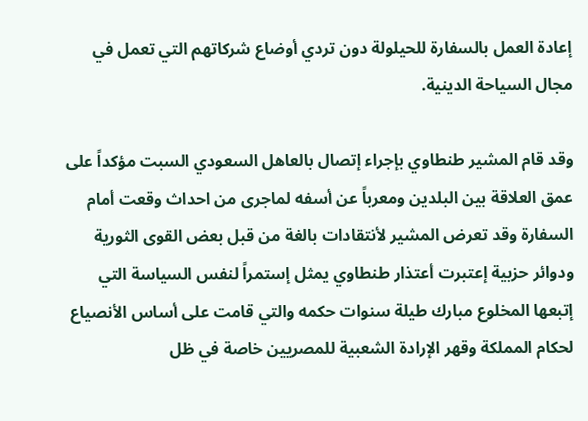إعادة العمل بالسفارة للحيلولة دون تردي أوضاع شركاتهم التي تعمل في مجال السياحة الدينية.

وقد قام المشير طنطاوي بإجراء إتصال بالعاهل السعودي السبت مؤكداً على عمق العلاقة بين البلدين ومعرباً عن أسفه لماجرى من احداث وقعت أمام السفارة وقد تعرض المشير لأنتقادات بالغة من قبل بعض القوى الثورية ودوائر حزبية إعتبرت أعتذار طنطاوي يمثل إستمراً لنفس السياسة التي إتبعها المخلوع مبارك طيلة سنوات حكمه والتي قامت على أساس الأنصياع لحكام المملكة وقهر الإرادة الشعبية للمصريين خاصة في ظل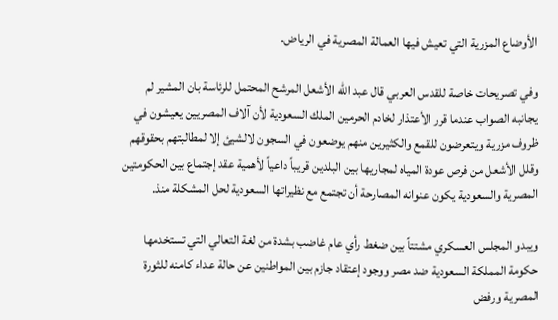الأوضاع المزرية التي تعيش فيها العمالة المصرية في الرياض.

وفي تصريحات خاصة للقدس العربي قال عبد الله الأشعل المرشح المحتمل للرئاسة بان المشير لم يجانبه الصواب عندما قرر الأعتذار لخادم الحرمين الملك السعودية لأن آلاف المصريين يعيشون في ظروف مزرية ويتعرضون للقمع والكثيرين منهم يوضعون في السجون لالشيئ إلا لمطالبتهم بحقوقهم وقلل الأشعل من فرص عودة المياه لمجاريها بين البلدين قريباً داعياً لأهمية عقد إجتماع بين الحكومتين المصرية والسعودية يكون عنوانه المصارحة أن تجتمع مع نظيراتها السعودية لحل المشكلة منذ.

ويبدو المجلس العسكري مشتتاً بين ضغط رأي عام غاضب بشدة من لغة التعالي التي تستخدمها حكومة المملكة السعودية ضد مصر ووجود إعتقاد جازم بين المواطنين عن حالة عداء كامنه للثورة المصرية ورفض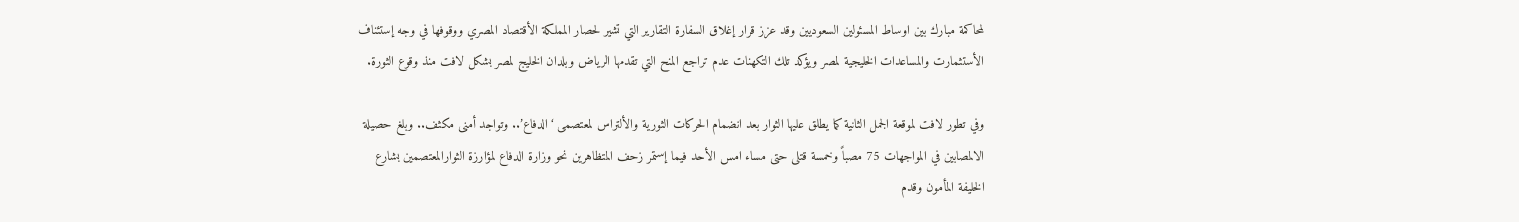لمحاكمة مبارك بين اوساط المسئولين السعوديين وقد عزز قرار إغلاق السفارة التقارير التي تشير لحصار المملكة الأقتصاد المصري ووقوفها في وجه إستئناف الأستثمارت والمساعدات الخليجية لمصر ويؤكد تلك التكهنات عدم تراجع المنح التي تقدمها الرياض وبلدان الخليج لمصر بشكل لافت منذ وقوع الثورة.

وفي تطور لافت لموقعة الجمل الثانية كما يطلق عليها الثوار بعد انضمام الحركات الثورية والألتراس لمعتصمى ‘الدفاع’.. وتواجد أمنى مكثف.. وبلغ حصيلة الالمصابين في المواجهات 75 مصباً وخمسة قتلى حتى مساء امس الأحد فيما إستمر زحف المتظاهرين نحو وزارة الدفاع لمؤارزة الثوارالمعتصمين بشارع الخليفة المأمون وقدم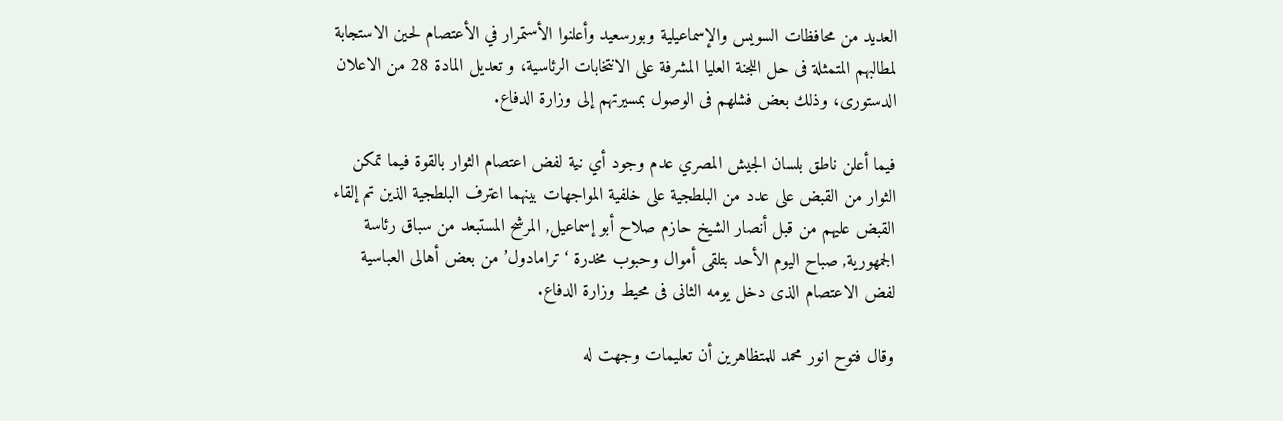العديد من محافظات السويس والإسماعيلية وبورسعيد وأعلنوا الأستمرار في الأعتصام لحين الاستجابة لمطالبهم المتمثلة فى حل اللجنة العليا المشرفة على الانتخابات الرئاسية، و تعديل المادة 28 من الاعلان الدستورى، وذلك بعض فشلهم فى الوصول بمسيرتهم إلى وزارة الدفاع.

فيما أعلن ناطق بلسان الجيش المصري عدم وجود أي نية لفض اعتصام الثوار بالقوة فيما تمكن الثوار من القبض على عدد من البلطجية على خلفية المواجهات بينهما اعترف البلطجية الذين تم إلقاء القبض عليهم من قبل أنصار الشيخ حازم صلاح أبو إسماعيل, المرشح المستبعد من سباق رئاسة الجمهورية, صباح اليوم الأحد بتلقى أموال وحبوب مخدرة ‘ترامادول’ من بعض أهالى العباسية لفض الاعتصام الذى دخل يومه الثانى فى محيط وزارة الدفاع.

وقال فتوح انور محمد للمتظاهرين أن تعليمات وجهت له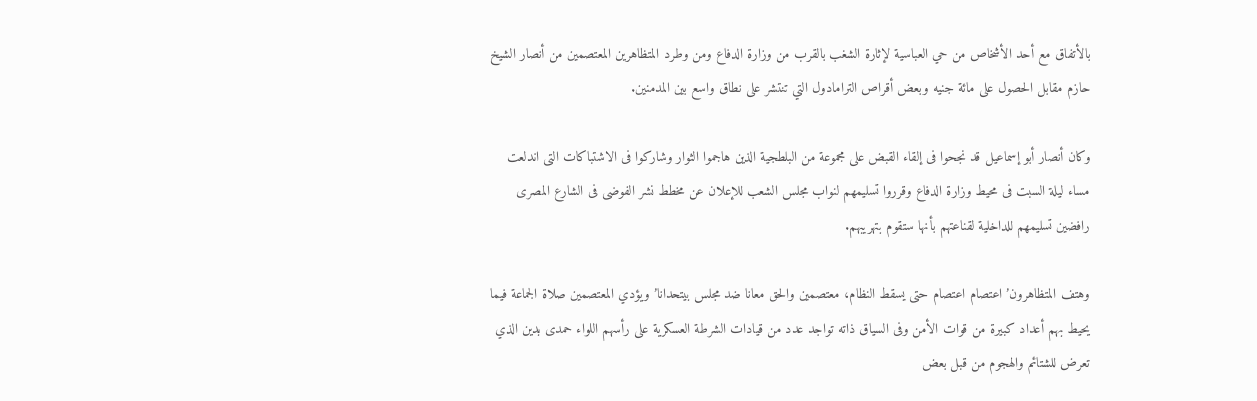بالأتفاق مع أحد الأشخاص من حي العباسية لإثارة الشغب بالقرب من وزارة الدفاع ومن وطرد المتظاهرين المعتصمين من أنصار الشيخ حازم مقابل الحصول على مائة جنيه وبعض أقراص الترامادول التي تنتشر على نطاق واسع بين المدمنين.

وكان أنصار أبو إسماعيل قد نجحوا فى إلقاء القبض على مجموعة من البلطجية الذين هاجموا الثوار وشاركوا فى الاشتباكات التى اندلعت مساء ليلة السبت فى محيط وزارة الدفاع وقرروا تسليمهم لنواب مجلس الشعب للإعلان عن مخطط نشر الفوضى فى الشارع المصرى رافضين تسليمهم للداخلية لقناعتهم بأنها ستقوم بتهريبهم.

وهتف المتظاهرون’ اعتصام اعتصام حتى يسقط النظام، معتصمين والحق معانا ضد مجلس بيتحدانا’ ويؤدي المعتصمين صلاة الجماعة فيما يحيط بهم أعداد كبيرة من قوات الأمن وفى السياق ذاته تواجد عدد من قيادات الشرطة العسكرية على رأسهم اللواء حمدى بدين الذي تعرض للشتائم والهجوم من قبل بعض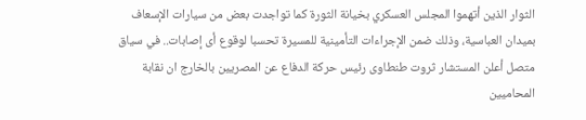الثوار الذين أتهموا المجلس العسكري بخيانة الثورة كما تواجدت بعض من سيارات الإسعاف بميدان العباسية، وذلك ضمن الإجراءات التأمينية للمسيرة تحسبا لوقوع أى إصابات.. في سياق متصل أعلن المستشار ثروت طنطاوى رئيس حركة الدفاع عن المصريين بالخارج ان نقابة المحاميين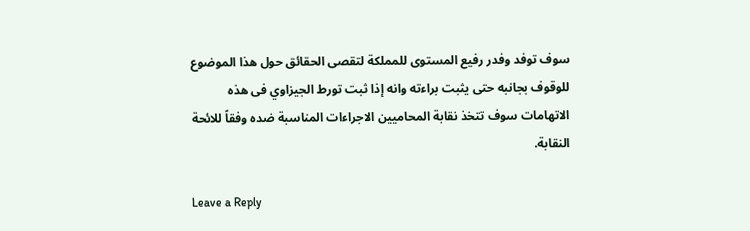سوف توفد وفدر رفيع المستوى للمملكة لتقصى الحقائق حول هذا الموضوع للوقوف بجانبه حتى يثبت براءته وانه إذا ثبت تورط الجيزاوي فى هذه الاتهامات سوف تتخذ نقابة المحاميين الاجراءات المناسبة ضده وفقاً للائحة النقابة.

Leave a Reply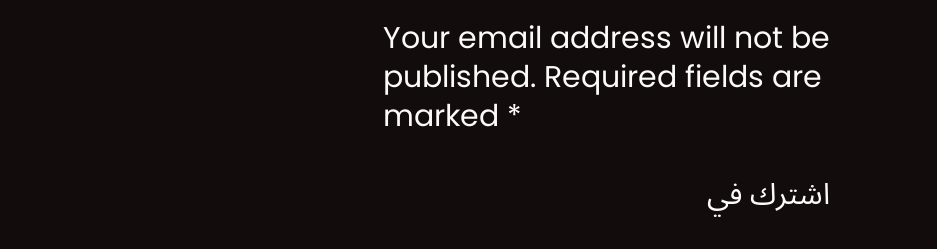Your email address will not be published. Required fields are marked *

اشترك في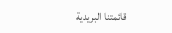قائمتنا البريدية